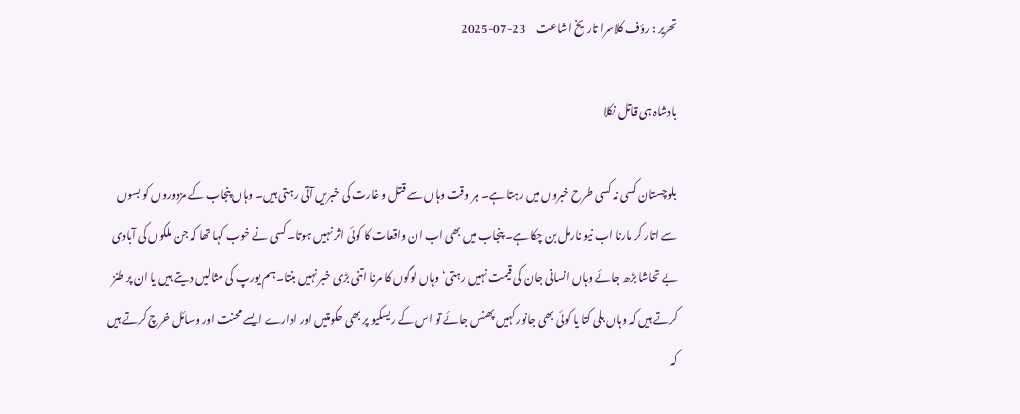تحریر : رؤف کلاسرا تاریخ اشاعت     23-07-2025

بادشاہ ہی قاتل نکلا

بلوچستان کسی نہ کسی طرح خبروں میں رہتا ہے۔ ہر وقت وہاں سے قتل و غارت کی خبریں آتی رہتی ہیں۔ وہاں پنجاب کے مزدوروں کو بسوں سے اتار کر مارنا اب نیو نارمل بن چکا ہے۔ پنجاب میں بھی اب ان واقعات کا کوئی اثر نہیں ہوتا۔ کسی نے خوب کہا تھا کہ جن ملکوں کی آبادی بے تحاشا بڑھ جائے وہاں انسانی جان کی قیمت نہیں رہتی‘ وہاں لوگوں کا مرنا اتنی بڑی خبر نہیں بنتا۔ ہم یورپ کی مثالیں دیتے ہیں یا ان پر طنز کرتے ہیں کہ وہاں بلی کتا یا کوئی بھی جانور کہیں پھنس جائے تو اس کے ریسکیو پر بھی حکومتیں اور ادارے ایسے محنت اور وسائل خرچ کرتے ہیں کہ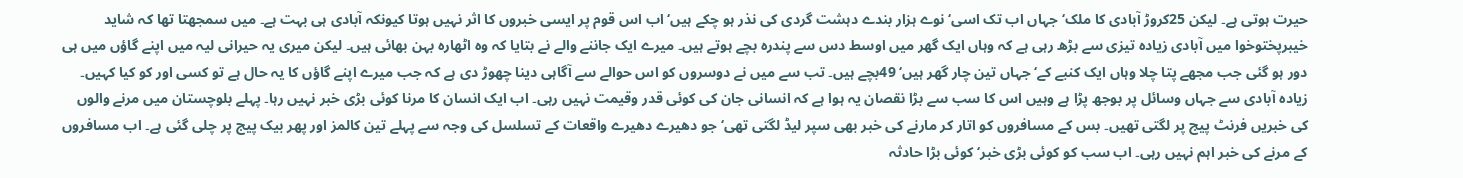حیرت ہوتی ہے۔ لیکن 25کروڑ آبادی کا ملک‘ جہاں اب تک اسی‘ نوے ہزار بندے دہشت گردی کی نذر ہو چکے ہیں‘ اب اس قوم پر ایسی خبروں کا اثر نہیں ہوتا کیونکہ آبادی ہی بہت ہے۔ میں سمجھتا تھا کہ شاید خیبرپختوخوا میں آبادی زیادہ تیزی سے بڑھ رہی ہے کہ وہاں ایک گھر میں اوسط دس سے پندرہ بچے ہوتے ہیں۔ میرے ایک جاننے والے نے بتایا کہ وہ اٹھارہ بہن بھائی ہیں۔ لیکن میری یہ حیرانی لیہ میں اپنے گاؤں میں ہی دور ہو گئی جب مجھے پتا چلا وہاں ایک کنبے کے‘ جہاں تین چار گھر ہیں‘ 49بچے ہیں۔ تب سے میں نے دوسروں کو اس حوالے سے آگاہی دینا چھوڑ دی ہے کہ جب میرے اپنے گاؤں کا یہ حال ہے تو کسی اور کو کیا کہیں۔ زیادہ آبادی سے جہاں وسائل پر بوجھ پڑا ہے وہیں اس کا سب سے بڑا نقصان یہ ہوا ہے کہ انسانی جان کی کوئی قدر وقیمت نہیں رہی۔ اب ایک انسان کا مرنا کوئی بڑی خبر نہیں رہا۔ پہلے بلوچستان میں مرنے والوں کی خبریں فرنٹ پیج پر لگتی تھیں۔ بس کے مسافروں کو اتار کر مارنے کی خبر بھی سپر لیڈ لگتی تھی‘ جو دھیرے دھیرے واقعات کے تسلسل کی وجہ سے پہلے تین کالمز اور پھر بیک پیج پر چلی گئی ہے۔ اب مسافروں کے مرنے کی خبر اہم نہیں رہی۔ اب سب کو کوئی بڑی خبر‘ کوئی بڑا حادثہ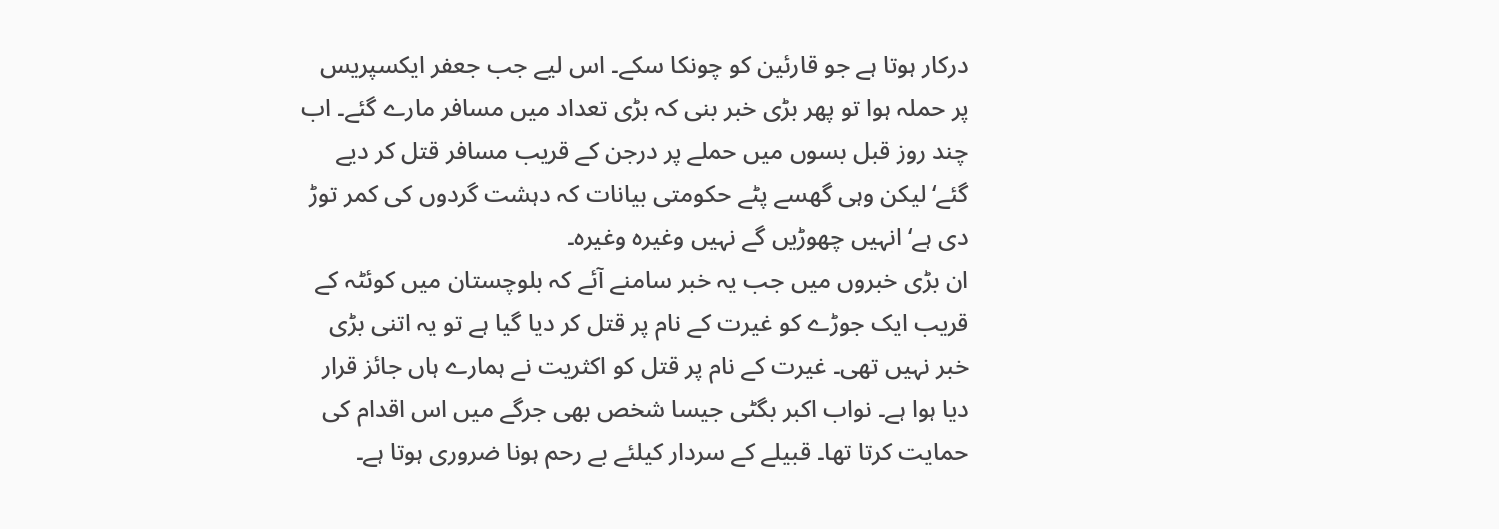درکار ہوتا ہے جو قارئین کو چونکا سکے۔ اس لیے جب جعفر ایکسپریس پر حملہ ہوا تو پھر بڑی خبر بنی کہ بڑی تعداد میں مسافر مارے گئے۔ اب چند روز قبل بسوں میں حملے پر درجن کے قریب مسافر قتل کر دیے گئے‘ لیکن وہی گھسے پٹے حکومتی بیانات کہ دہشت گردوں کی کمر توڑ دی ہے‘ انہیں چھوڑیں گے نہیں وغیرہ وغیرہ۔
ان بڑی خبروں میں جب یہ خبر سامنے آئے کہ بلوچستان میں کوئٹہ کے قریب ایک جوڑے کو غیرت کے نام پر قتل کر دیا گیا ہے تو یہ اتنی بڑی خبر نہیں تھی۔ غیرت کے نام پر قتل کو اکثریت نے ہمارے ہاں جائز قرار دیا ہوا ہے۔ نواب اکبر بگٹی جیسا شخص بھی جرگے میں اس اقدام کی حمایت کرتا تھا۔ قبیلے کے سردار کیلئے بے رحم ہونا ضروری ہوتا ہے۔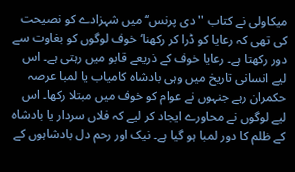میکاولی نے کتاب ''دی پرنس‘‘ میں شہزادے کو نصیحت کی تھی کہ رعایا کو ڈرا کر رکھنا‘ خوف لوگوں کو بغاوت سے دور رکھتا ہے۔ رعایا خوف کے ذریعے قابو میں رہتی ہے۔ اس لیے انسانی تاریخ میں وہی بادشاہ کامیاب یا لمبا عرصہ حکمران رہے جنہوں نے عوام کو خوف میں مبتلا رکھا۔ اس لیے لوگوں نے محاورے ایجاد کر لیے کہ فلاں سردار یا بادشاہ کے ظلم کا دور لمبا ہو گیا ہے۔ نیک اور رحم دل بادشاہوں کے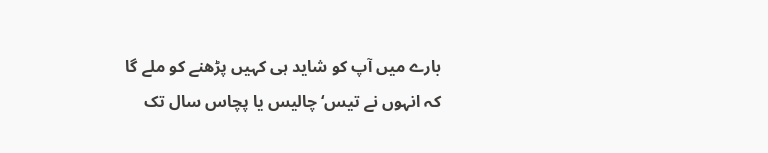بارے میں آپ کو شاید ہی کہیں پڑھنے کو ملے گا کہ انہوں نے تیس‘ چالیس یا پچاس سال تک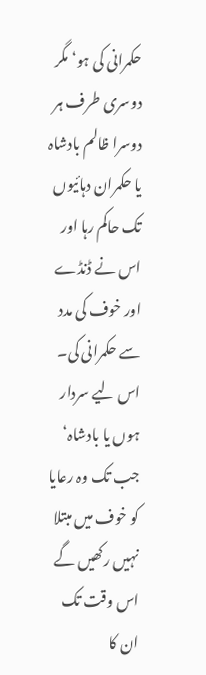حکمرانی کی ہو‘ مگر دوسری طرف ہر دوسرا ظالم بادشاہ یا حکمران دہائیوں تک حاکم رہا اور اس نے ڈنڈے اور خوف کی مدد سے حکمرانی کی۔ اس لیے سردار ہوں یا بادشاہ‘ جب تک وہ رعایا کو خوف میں مبتلا نہیں رکھیں گے اس وقت تک ان کا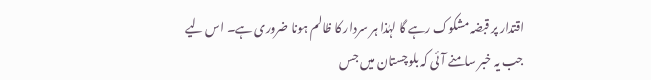اقتدار پر قبضہ مشکوک رہے گا لہٰذا ہر سردار کا ظالم ہونا ضروری ہے۔ اس لیے جب یہ خبر سامنے آئی کہ بلوچستان میں جس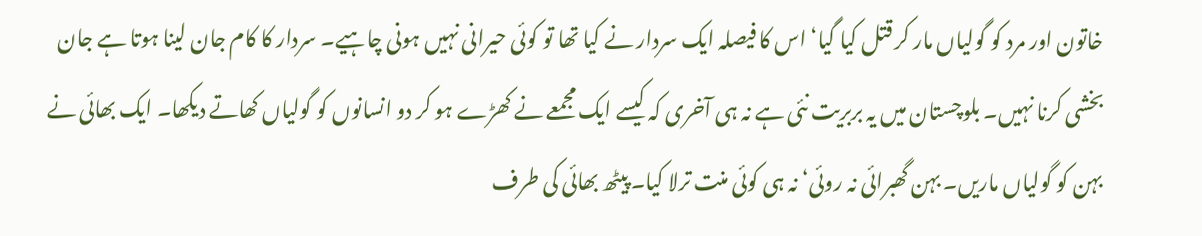خاتون اور مرد کو گولیاں مار کر قتل کیا گیا‘ اس کا فیصلہ ایک سردار نے کیا تھا تو کوئی حیرانی نہیں ہونی چاہیے۔ سردار کا کام جان لینا ہوتا ہے جان بخشی کرنا نہیں۔ بلوچستان میں یہ بربریت نئی ہے نہ ہی آخری کہ کیسے ایک مجمعے نے کھڑے ہو کر دو انسانوں کو گولیاں کھاتے دیکھا۔ ایک بھائی نے بہن کو گولیاں ماریں۔ بہن گھبرائی نہ روئی‘ نہ ہی کوئی منت ترلا کیا۔ پیٹھ بھائی کی طرف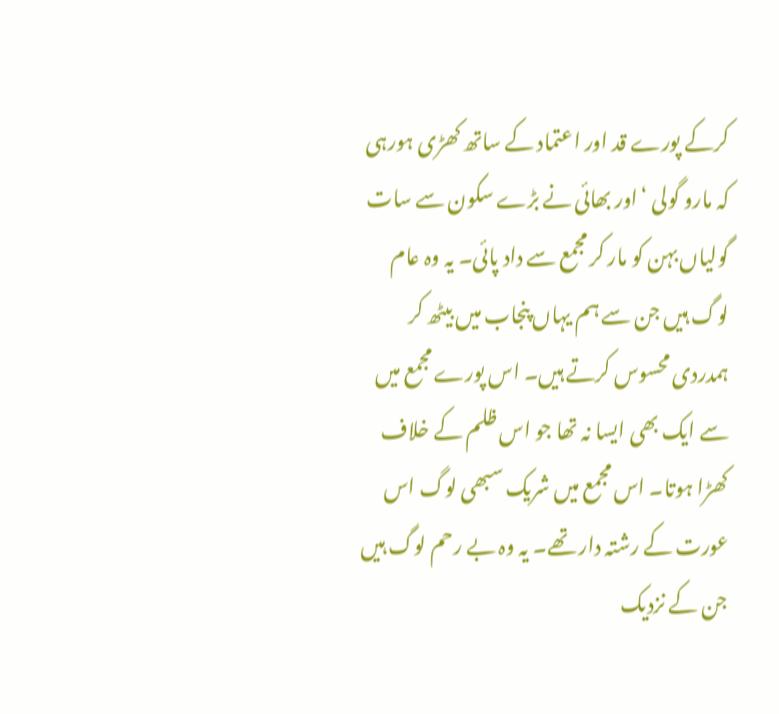کرکے پورے قد اور اعتماد کے ساتھ کھڑی ہورہی کہ مارو گولی ‘اور بھائی نے بڑے سکون سے سات گولیاں بہن کو مار کر مجمع سے داد پائی۔ یہ وہ عام لوگ ہیں جن سے ہم یہاں پنجاب میں بیٹھ کر ہمدردی محسوس کرتے ہیں۔ اس پورے مجمع میں سے ایک بھی ایسا نہ تھا جو اس ظلم کے خلاف کھڑا ہوتا۔ اس مجمع میں شریک سبھی لوگ اس عورت کے رشتہ دار تھے۔ یہ وہ بے رحم لوگ ہیں جن کے نزدیک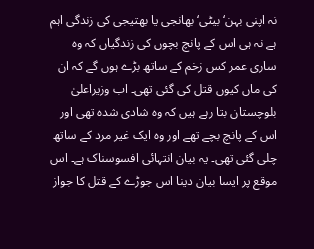نہ اپنی بہن‘ بیٹی‘ بھانجی یا بھتیجی کی زندگی اہم ہے نہ ہی اس کے پانچ بچوں کی زندگیاں کہ وہ ساری عمر کس زخم کے ساتھ بڑے ہوں گے کہ ان کی ماں کیوں قتل کی گئی تھی۔ اب وزیراعلیٰ بلوچستان بتا رہے ہیں کہ وہ شادی شدہ تھی اور اس کے پانچ بچے تھے اور وہ ایک غیر مرد کے ساتھ چلی گئی تھی۔ یہ بیان انتہائی افسوسناک ہے۔ اس موقع پر ایسا بیان دینا اس جوڑے کے قتل کا جواز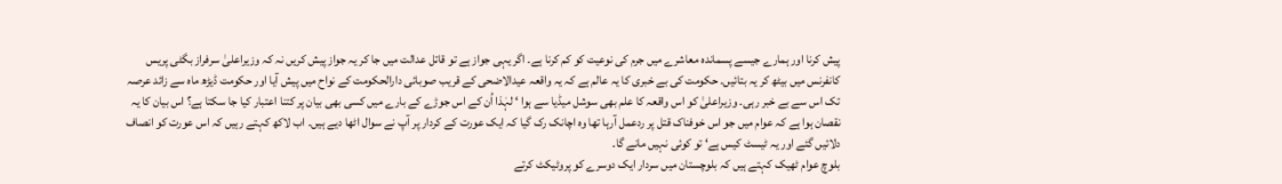پیش کرنا اور ہمارے جیسے پسماندہ معاشرے میں جرم کی نوعیت کو کم کرنا ہے۔ اگر یہی جواز ہے تو قاتل عدالت میں جا کر یہ جواز پیش کریں نہ کہ وزیراعلیٰ سرفراز بگٹی پریس کانفرنس میں بیٹھ کر یہ بتائیں۔ حکومت کی بے خبری کا یہ عالم ہے کہ یہ واقعہ عیدالاضحی کے قریب صوبائی دارالحکومت کے نواح میں پیش آیا اور حکومت ڈیڑھ ماہ سے زائد عرصہ تک اس سے بے خبر رہی۔ وزیراعلیٰ کو اس واقعہ کا علم بھی سوشل میڈیا سے ہوا ‘ لہٰذا اُن کے اس جوڑے کے بارے میں کسی بھی بیان پر کتنا اعتبار کیا جا سکتا ہے؟ اس بیان کا یہ نقصان ہوا ہے کہ عوام میں جو اس خوفناک قتل پر ردعمل آرہا تھا وہ اچانک رک گیا کہ ایک عورت کے کردار پر آپ نے سوال اٹھا دیے ہیں۔ اب لاکھ کہتے رہیں کہ اس عورت کو انصاف دلائیں گئے اور یہ ٹیسٹ کیس ہے‘ تو کوئی نہیں مانے گا۔
بلوچ عوام ٹھیک کہتے ہیں کہ بلوچستان میں سردار ایک دوسرے کو پروٹیکٹ کرتے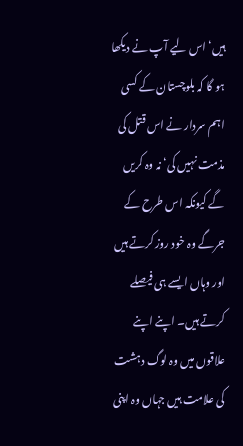ہیں‘ اس لیے آپ نے دیکھا ہو گا کہ بلوچستان کے کسی اہم سردار نے اس قتل کی مذمت نہیں کی‘ نہ وہ کریں گے کیونکہ اس طرح کے جرگے وہ خود روز کرتے ہیں اور وہاں ایسے ہی فیصلے کرتے ہیں۔ اپنے اپنے علاقوں میں وہ لوگ دہشت کی علامت ہیں جہاں وہ اپنی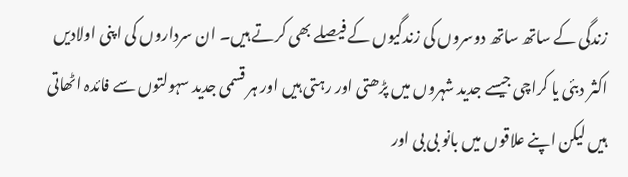زندگی کے ساتھ ساتھ دوسروں کی زندگیوں کے فیصلے بھی کرتے ہیں۔ ان سرداروں کی اپنی اولادیں اکثر دبئی یا کراچی جیسے جدید شہروں میں پڑھتی اور رہتی ہیں اور ہر قسمی جدید سہولتوں سے فائدہ اٹھاتی ہیں لیکن اپنے علاقوں میں بانو بی بی اور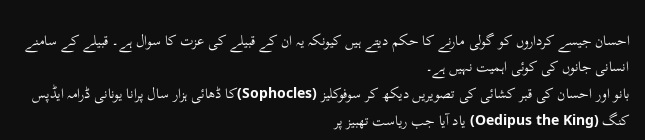احسان جیسے کرداروں کو گولی مارنے کا حکم دیتے ہیں کیونکہ یہ ان کے قبیلے کی عزت کا سوال ہے۔ قبیلے کے سامنے انسانی جانوں کی کوئی اہمیت نہیں ہے۔
بانو اور احسان کی قبر کشائی کی تصویریں دیکھ کر سوفوکلیز (Sophocles)کا ڈھائی ہزار سال پرانا یونانی ڈرامہ ایڈپس کنگ (Oedipus the King) یاد آیا جب ریاست تھبیز پر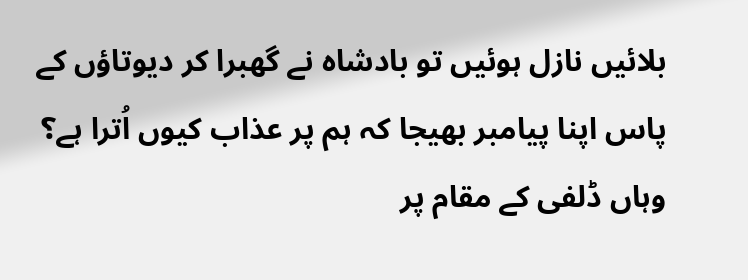بلائیں نازل ہوئیں تو بادشاہ نے گھبرا کر دیوتاؤں کے پاس اپنا پیامبر بھیجا کہ ہم پر عذاب کیوں اُترا ہے؟ وہاں ڈلفی کے مقام پر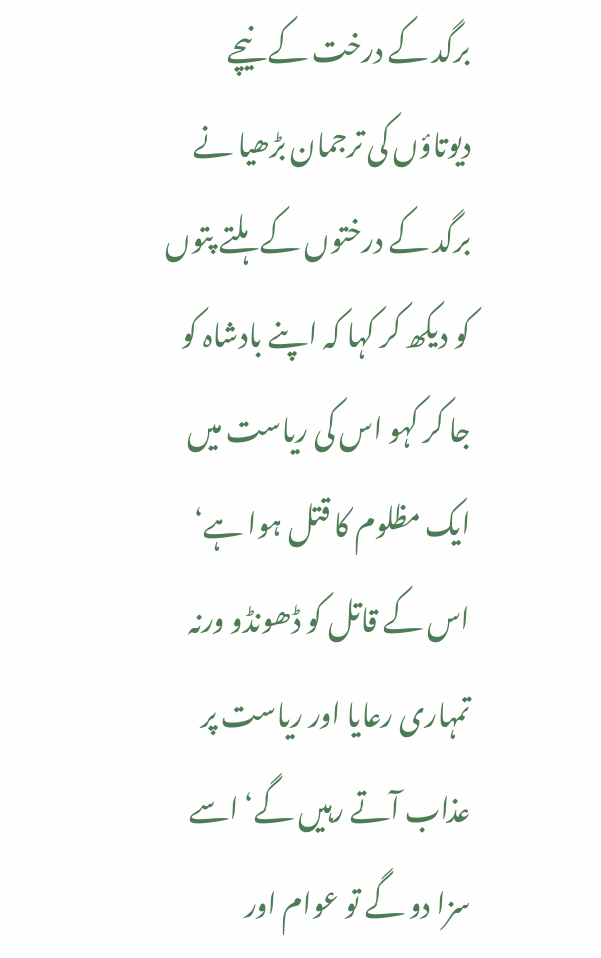برگد کے درخت کے نیچے دیوتاؤں کی ترجمان بڑھیا نے برگد کے درختوں کے ہلتے پتوں کو دیکھ کر کہا کہ اپنے بادشاہ کو جا کر کہو اس کی ریاست میں ایک مظلوم کا قتل ہوا ہے‘ اس کے قاتل کو ڈھونڈو ورنہ تمہاری رعایا اور ریاست پر عذاب آتے رہیں گے‘ اسے سزا دو گے تو عوام اور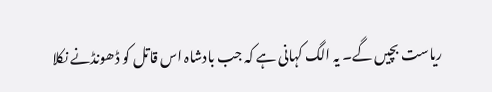ریاست بچیں گے۔ یہ الگ کہانی ہے کہ جب بادشاہ اس قاتل کو ڈھونڈنے نکلا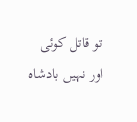تو قاتل کوئی اور نہیں بادشاہ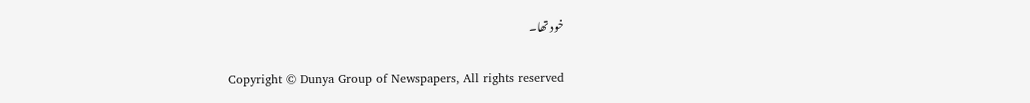خود تھا۔

Copyright © Dunya Group of Newspapers, All rights reserved